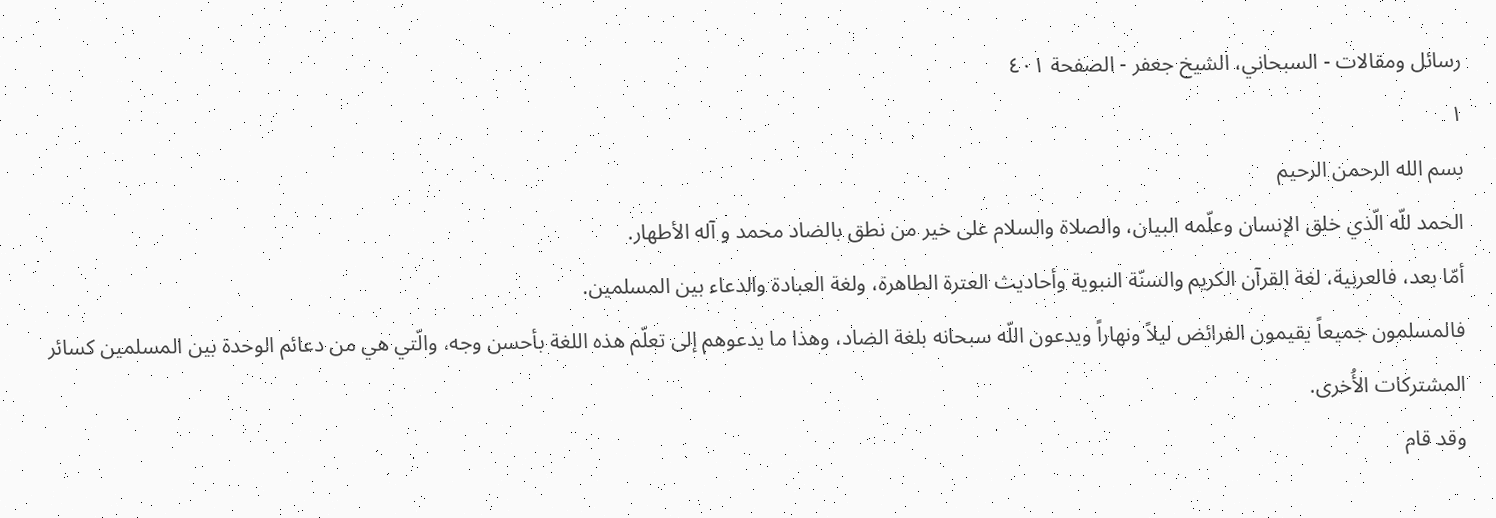رسائل ومقالات - السبحاني، الشيخ جعفر - الصفحة ٤٠١
١
بسم الله الرحمن الرحيم
الحمد للّه الّذي خلق الإنسان وعلّمه البيان، والصلاة والسلام على خير من نطق بالضاد محمد و آله الأطهار.
أمّا بعد، فالعربية، لغة القرآن الكريم والسنّة النبوية وأحاديث العترة الطاهرة، ولغة العبادة والدعاء بين المسلمين.
فالمسلمون جميعاً يقيمون الفرائض ليلاً ونهاراً ويدعون اللّه سبحانه بلغة الضاد، وهذا ما يدعوهم إلى تعلّم هذه اللغة بأحسن وجه، والّتي هي من دعائم الوحدة بين المسلمين كسائر المشتركات الأُخرى.
وقد قام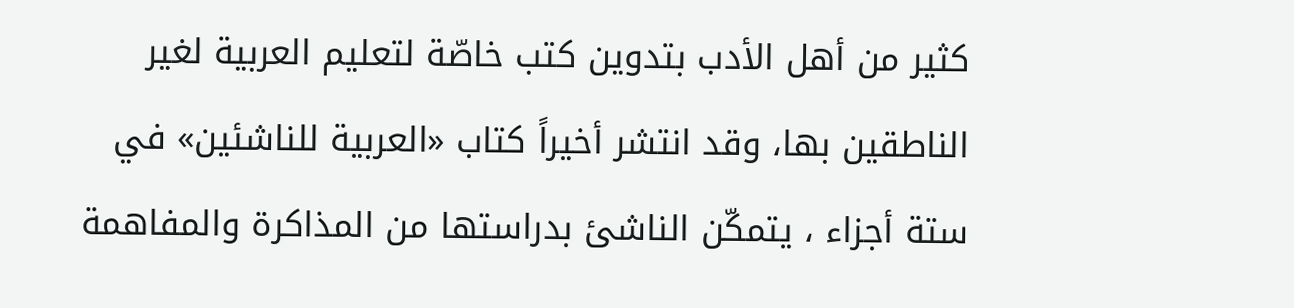كثير من أهل الأدب بتدوين كتب خاصّة لتعليم العربية لغير الناطقين بها، وقد انتشر أخيراً كتاب «العربية للناشئين» في ستة أجزاء ، يتمكّن الناشئ بدراستها من المذاكرة والمفاهمة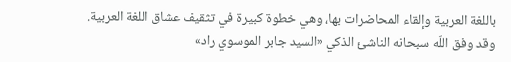باللغة العربية وإلقاء المحاضرات بها، وهي خطوة كبيرة في تثقيف عشاق اللغة العربية.
وقد وفق اللّه سبحانه الناشئ الذكي «السيد جابر الموسوي راد»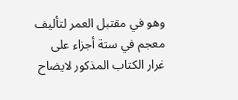وهو في مقتبل العمر لتأليف معجم في ستة أجزاء على غرار الكتاب المذكور لايضاح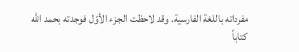مفرداته باللغة الفارسية. وقد لاحظت الجزء الأوّل فوجدته بحمد اللّه كتاباً